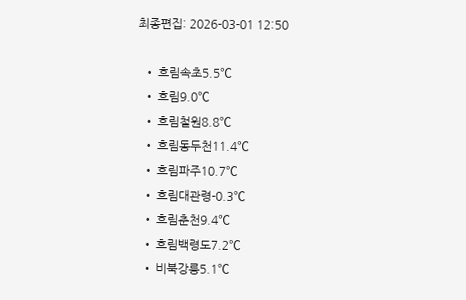최종편집: 2026-03-01 12:50

  • 흐림속초5.5℃
  • 흐림9.0℃
  • 흐림철원8.8℃
  • 흐림동두천11.4℃
  • 흐림파주10.7℃
  • 흐림대관령-0.3℃
  • 흐림춘천9.4℃
  • 흐림백령도7.2℃
  • 비북강릉5.1℃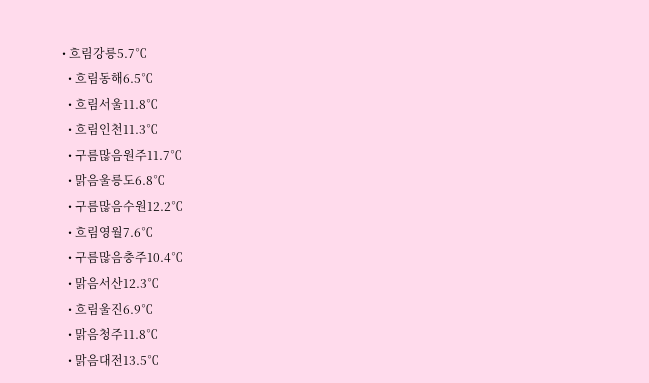• 흐림강릉5.7℃
  • 흐림동해6.5℃
  • 흐림서울11.8℃
  • 흐림인천11.3℃
  • 구름많음원주11.7℃
  • 맑음울릉도6.8℃
  • 구름많음수원12.2℃
  • 흐림영월7.6℃
  • 구름많음충주10.4℃
  • 맑음서산12.3℃
  • 흐림울진6.9℃
  • 맑음청주11.8℃
  • 맑음대전13.5℃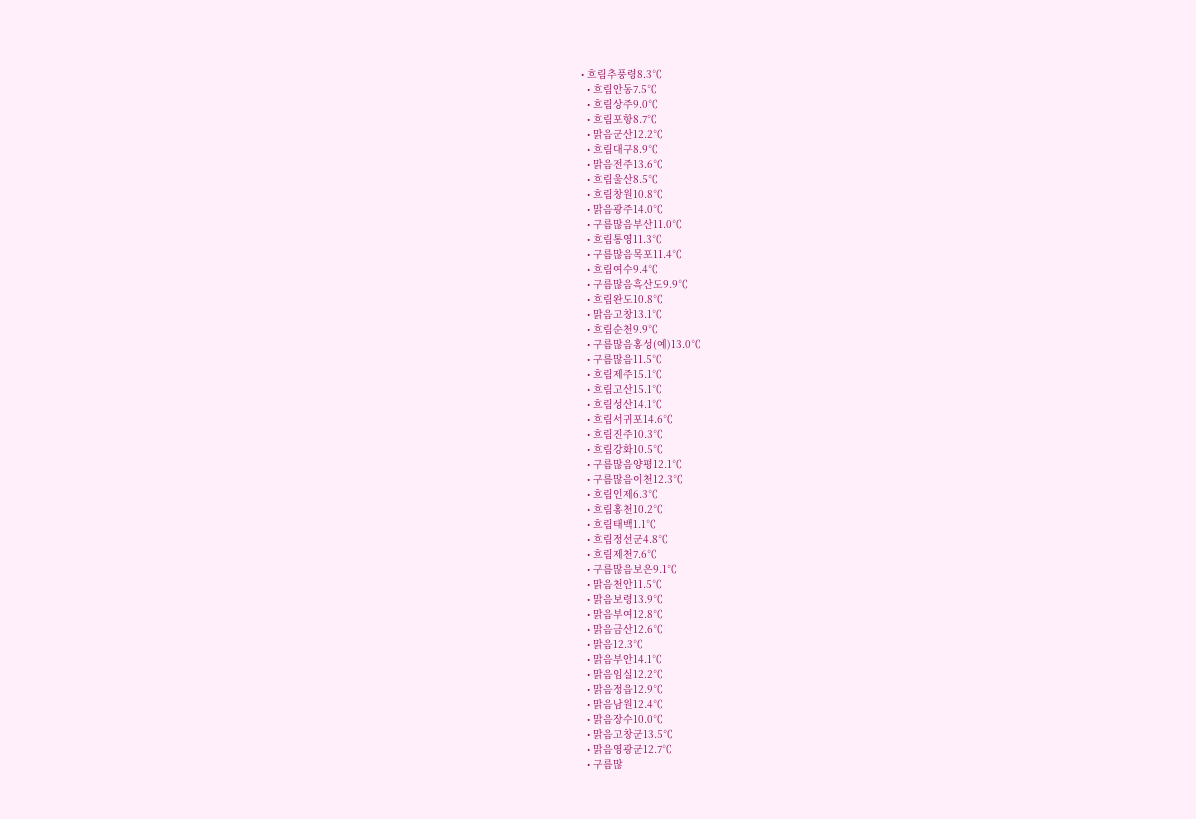• 흐림추풍령8.3℃
  • 흐림안동7.5℃
  • 흐림상주9.0℃
  • 흐림포항8.7℃
  • 맑음군산12.2℃
  • 흐림대구8.9℃
  • 맑음전주13.6℃
  • 흐림울산8.5℃
  • 흐림창원10.8℃
  • 맑음광주14.0℃
  • 구름많음부산11.0℃
  • 흐림통영11.3℃
  • 구름많음목포11.4℃
  • 흐림여수9.4℃
  • 구름많음흑산도9.9℃
  • 흐림완도10.8℃
  • 맑음고창13.1℃
  • 흐림순천9.9℃
  • 구름많음홍성(예)13.0℃
  • 구름많음11.5℃
  • 흐림제주15.1℃
  • 흐림고산15.1℃
  • 흐림성산14.1℃
  • 흐림서귀포14.6℃
  • 흐림진주10.3℃
  • 흐림강화10.5℃
  • 구름많음양평12.1℃
  • 구름많음이천12.3℃
  • 흐림인제6.3℃
  • 흐림홍천10.2℃
  • 흐림태백1.1℃
  • 흐림정선군4.8℃
  • 흐림제천7.6℃
  • 구름많음보은9.1℃
  • 맑음천안11.5℃
  • 맑음보령13.9℃
  • 맑음부여12.8℃
  • 맑음금산12.6℃
  • 맑음12.3℃
  • 맑음부안14.1℃
  • 맑음임실12.2℃
  • 맑음정읍12.9℃
  • 맑음남원12.4℃
  • 맑음장수10.0℃
  • 맑음고창군13.5℃
  • 맑음영광군12.7℃
  • 구름많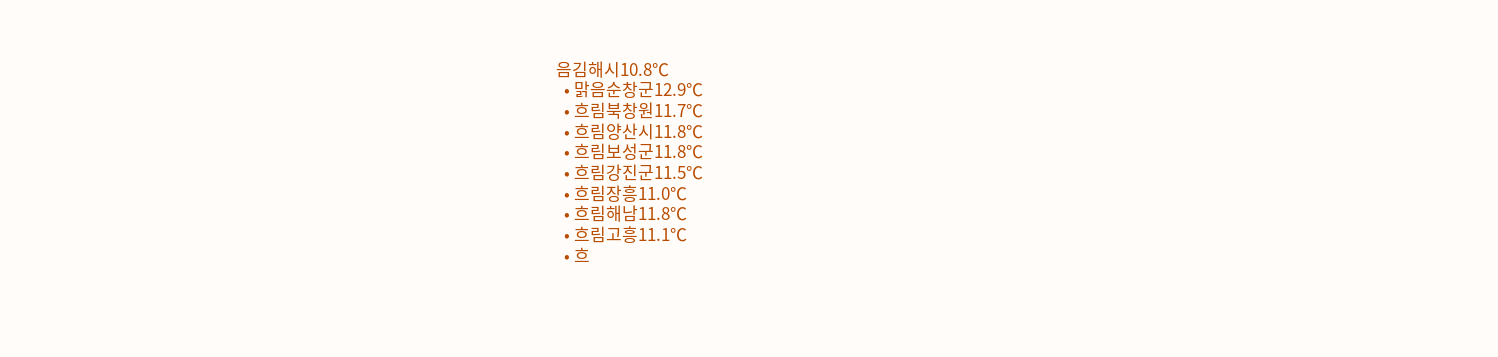음김해시10.8℃
  • 맑음순창군12.9℃
  • 흐림북창원11.7℃
  • 흐림양산시11.8℃
  • 흐림보성군11.8℃
  • 흐림강진군11.5℃
  • 흐림장흥11.0℃
  • 흐림해남11.8℃
  • 흐림고흥11.1℃
  • 흐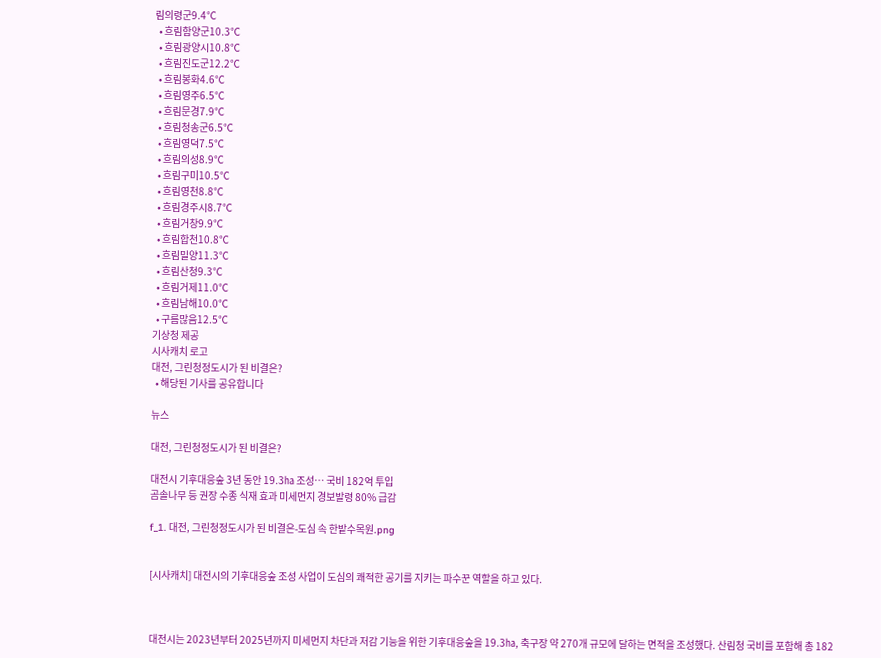림의령군9.4℃
  • 흐림함양군10.3℃
  • 흐림광양시10.8℃
  • 흐림진도군12.2℃
  • 흐림봉화4.6℃
  • 흐림영주6.5℃
  • 흐림문경7.9℃
  • 흐림청송군6.5℃
  • 흐림영덕7.5℃
  • 흐림의성8.9℃
  • 흐림구미10.5℃
  • 흐림영천8.8℃
  • 흐림경주시8.7℃
  • 흐림거창9.9℃
  • 흐림합천10.8℃
  • 흐림밀양11.3℃
  • 흐림산청9.3℃
  • 흐림거제11.0℃
  • 흐림남해10.0℃
  • 구름많음12.5℃
기상청 제공
시사캐치 로고
대전, 그린청정도시가 된 비결은?
  • 해당된 기사를 공유합니다

뉴스

대전, 그린청정도시가 된 비결은?

대전시 기후대응숲 3년 동안 19.3㏊ 조성… 국비 182억 투입
곰솔나무 등 권장 수종 식재 효과 미세먼지 경보발령 80% 급감

f_1. 대전, 그린청정도시가 된 비결은-도심 속 한밭수목원.png


[시사캐치] 대전시의 기후대응숲 조성 사업이 도심의 쾌적한 공기를 지키는 파수꾼 역할을 하고 있다.



대전시는 2023년부터 2025년까지 미세먼지 차단과 저감 기능을 위한 기후대응숲을 19.3㏊, 축구장 약 270개 규모에 달하는 면적을 조성했다. 산림청 국비를 포함해 총 182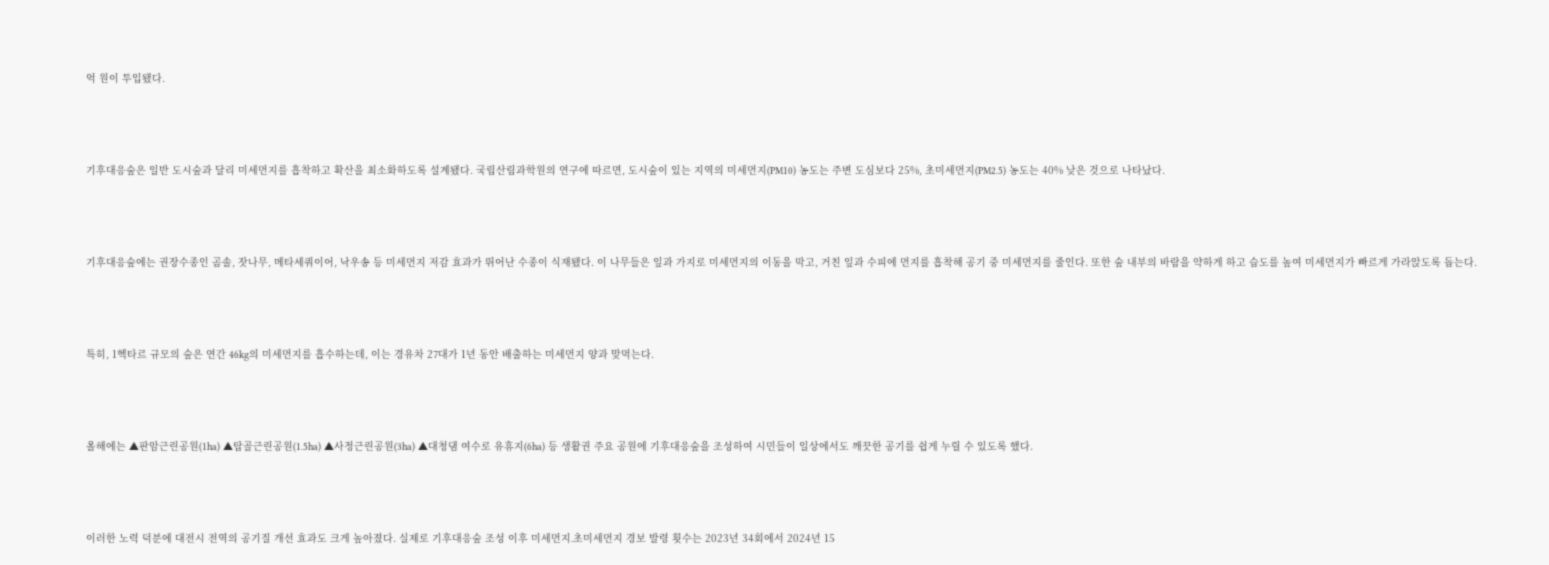억 원이 투입됐다.



기후대응숲은 일반 도시숲과 달리 미세먼지를 흡착하고 확산을 최소화하도록 설계됐다. 국립산림과학원의 연구에 따르면, 도시숲이 있는 지역의 미세먼지(PM10) 농도는 주변 도심보다 25%, 초미세먼지(PM2.5) 농도는 40% 낮은 것으로 나타났다.



기후대응숲에는 권장수종인 곰솔, 잣나무, 메타세쿼이어, 낙우송 등 미세먼지 저감 효과가 뛰어난 수종이 식재됐다. 이 나무들은 잎과 가지로 미세먼지의 이동을 막고, 거친 잎과 수피에 먼지를 흡착해 공기 중 미세먼지를 줄인다. 또한 숲 내부의 바람을 약하게 하고 습도를 높여 미세먼지가 빠르게 가라앉도록 돕는다.



특히, 1헥타르 규모의 숲은 연간 46kg의 미세먼지를 흡수하는데, 이는 경유차 27대가 1년 동안 배출하는 미세먼지 양과 맞먹는다.



올해에는 ▲판암근린공원(1ha) ▲탑골근린공원(1.5ha) ▲사정근린공원(3ha) ▲대청댐 여수로 유휴지(6ha) 등 생활권 주요 공원에 기후대응숲을 조성하여 시민들이 일상에서도 깨끗한 공기를 쉽게 누릴 수 있도록 했다.



이러한 노력 덕분에 대전시 전역의 공기질 개선 효과도 크게 높아졌다. 실제로 기후대응숲 조성 이후 미세먼지․초미세먼지 경보 발령 횟수는 2023년 34회에서 2024년 15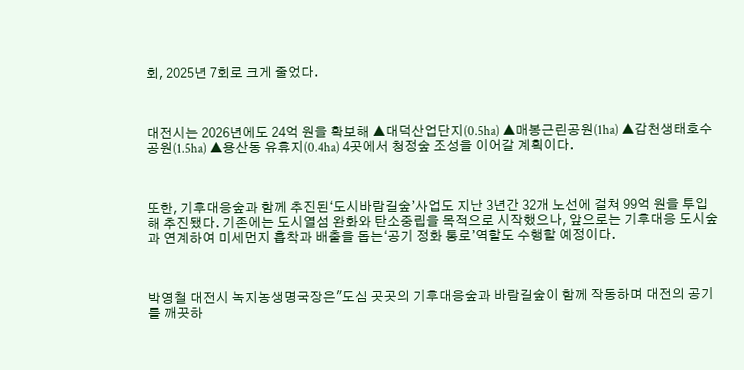회, 2025년 7회로 크게 줄었다.



대전시는 2026년에도 24억 원을 확보해 ▲대덕산업단지(0.5ha) ▲매봉근린공원(1ha) ▲갑천생태호수공원(1.5ha) ▲용산동 유휴지(0.4ha) 4곳에서 청정숲 조성을 이어갈 계획이다.



또한, 기후대응숲과 함께 추진된‘도시바람길숲’사업도 지난 3년간 32개 노선에 걸쳐 99억 원을 투입해 추진됐다. 기존에는 도시열섬 완화와 탄소중립을 목적으로 시작했으나, 앞으로는 기후대응 도시숲과 연계하여 미세먼지 흡착과 배출을 돕는‘공기 정화 통로’역할도 수행할 예정이다.



박영철 대전시 녹지농생명국장은"도심 곳곳의 기후대응숲과 바람길숲이 함께 작동하며 대전의 공기를 깨끗하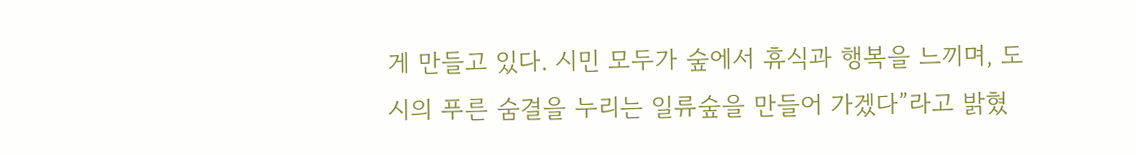게 만들고 있다. 시민 모두가 숲에서 휴식과 행복을 느끼며, 도시의 푸른 숨결을 누리는 일류숲을 만들어 가겠다”라고 밝혔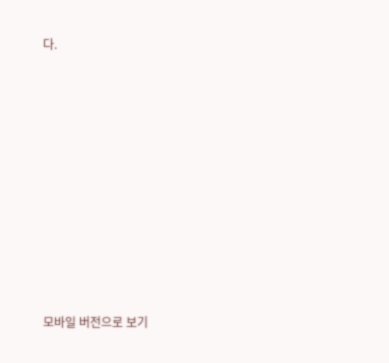다.
















모바일 버전으로 보기